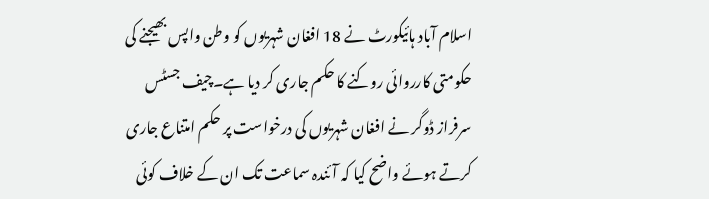اسلام آباد ہائیکورٹ نے 18 افغان شہریوں کو وطن واپس بھیجنے کی حکومتی کارروائی روکنے کا حکم جاری کر دیا ہے۔چیف جسٹس سرفراز ڈوگر نے افغان شہریوں کی درخواست پر حکم امتناع جاری کرتے ہوئے واضح کیا کہ آئندہ سماعت تک ان کے خلاف کوئی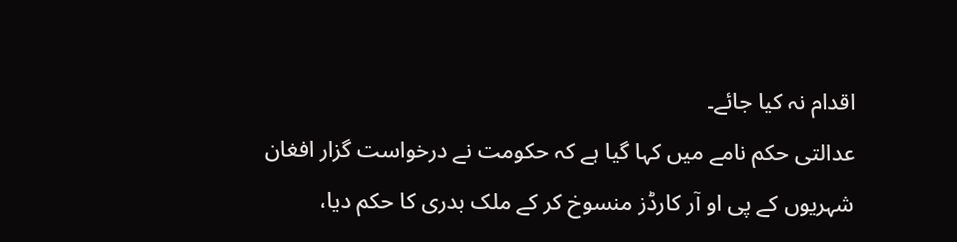اقدام نہ کیا جائے۔
عدالتی حکم نامے میں کہا گیا ہے کہ حکومت نے درخواست گزار افغان شہریوں کے پی او آر کارڈز منسوخ کر کے ملک بدری کا حکم دیا،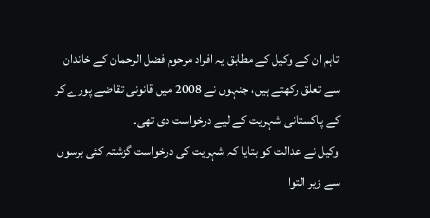تاہم ان کے وکیل کے مطابق یہ افراد مرحوم فضل الرحمان کے خاندان سے تعلق رکھتے ہیں، جنہوں نے 2008 میں قانونی تقاضے پورے کر کے پاکستانی شہریت کے لیے درخواست دی تھی۔
وکیل نے عدالت کو بتایا کہ شہریت کی درخواست گزشتہ کئی برسوں سے زیر التوا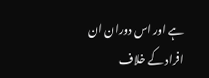ہے اور اس دوران ان افراد کے خلاف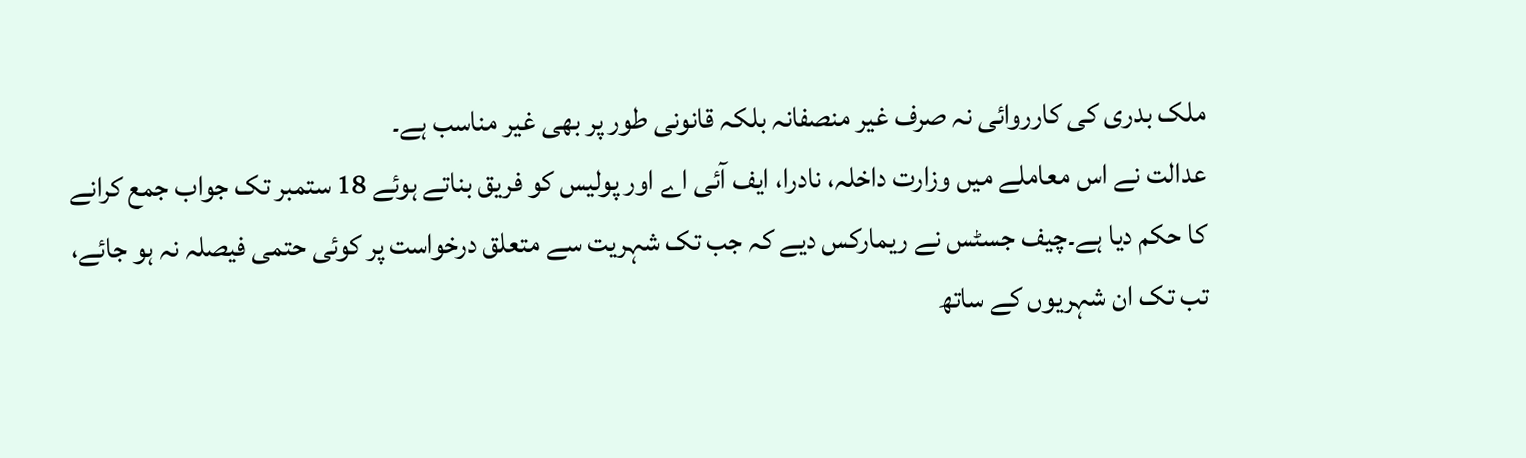ملک بدری کی کارروائی نہ صرف غیر منصفانہ بلکہ قانونی طور پر بھی غیر مناسب ہے۔
عدالت نے اس معاملے میں وزارت داخلہ، نادرا، ایف آئی اے اور پولیس کو فریق بناتے ہوئے 18 ستمبر تک جواب جمع کرانے کا حکم دیا ہے۔چیف جسٹس نے ریمارکس دیے کہ جب تک شہریت سے متعلق درخواست پر کوئی حتمی فیصلہ نہ ہو جائے، تب تک ان شہریوں کے ساتھ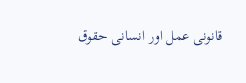قانونی عمل اور انسانی حقوق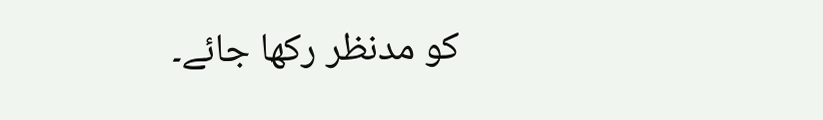کو مدنظر رکھا جائے۔